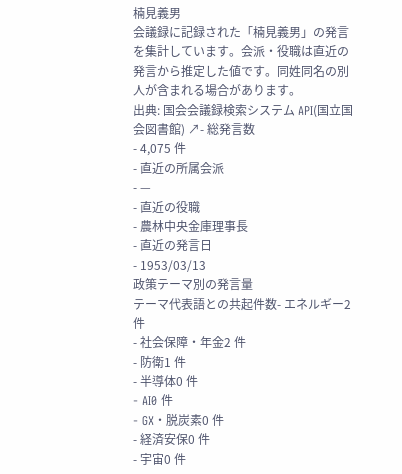楠見義男
会議録に記録された「楠見義男」の発言を集計しています。会派・役職は直近の発言から推定した値です。同姓同名の別人が含まれる場合があります。
出典: 国会会議録検索システム API(国立国会図書館) ↗- 総発言数
- 4,075 件
- 直近の所属会派
- —
- 直近の役職
- 農林中央金庫理事長
- 直近の発言日
- 1953/03/13
政策テーマ別の発言量
テーマ代表語との共起件数- エネルギー2 件
- 社会保障・年金2 件
- 防衛1 件
- 半導体0 件
- AI0 件
- GX・脱炭素0 件
- 経済安保0 件
- 宇宙0 件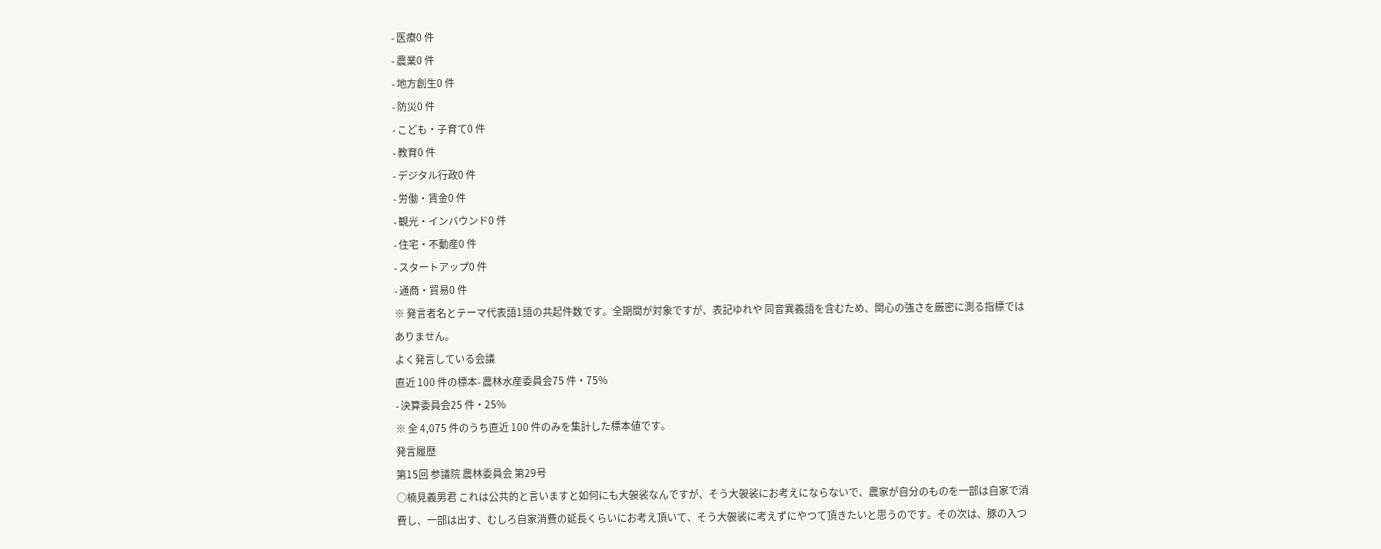- 医療0 件
- 農業0 件
- 地方創生0 件
- 防災0 件
- こども・子育て0 件
- 教育0 件
- デジタル行政0 件
- 労働・賃金0 件
- 観光・インバウンド0 件
- 住宅・不動産0 件
- スタートアップ0 件
- 通商・貿易0 件
※ 発言者名とテーマ代表語1語の共起件数です。全期間が対象ですが、表記ゆれや 同音異義語を含むため、関心の強さを厳密に測る指標ではありません。
よく発言している会議
直近 100 件の標本- 農林水産委員会75 件・75%
- 決算委員会25 件・25%
※ 全 4,075 件のうち直近 100 件のみを集計した標本値です。
発言履歴
第15回 参議院 農林委員会 第29号
○楠見義男君 これは公共的と言いますと如何にも大袈裟なんですが、そう大袈裟にお考えにならないで、農家が自分のものを一部は自家で消費し、一部は出す、むしろ自家消費の延長くらいにお考え頂いて、そう大袈裟に考えずにやつて頂きたいと思うのです。その次は、豚の入つ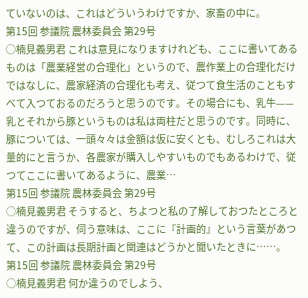ていないのは、これはどういうわけですか、家畜の中に。
第15回 参議院 農林委員会 第29号
○楠見義男君 これは意見になりますけれども、ここに書いてあるものは「農業経営の合理化」というので、農作業上の合理化だけではなしに、農家経済の合理化も考え、従つて食生活のこともすべて入つておるのだろうと思うのです。その場合にも、乳牛——乳とそれから豚というものは私は両柱だと思うのです。同時に、豚については、一頭々々は金額は仮に安くとも、むしろこれは大量的にと言うか、各農家が購入しやすいものでもあるわけで、従つてここに書いてあるように、農業…
第15回 参議院 農林委員会 第29号
○楠見義男君 そうすると、ちよつと私の了解しておつたところと違うのですが、伺う意味は、ここに『計画的』という言葉があつて、この計画は長期計画と関連はどうかと聞いたときに……。
第15回 参議院 農林委員会 第29号
○楠見義男君 何か違うのでしよう、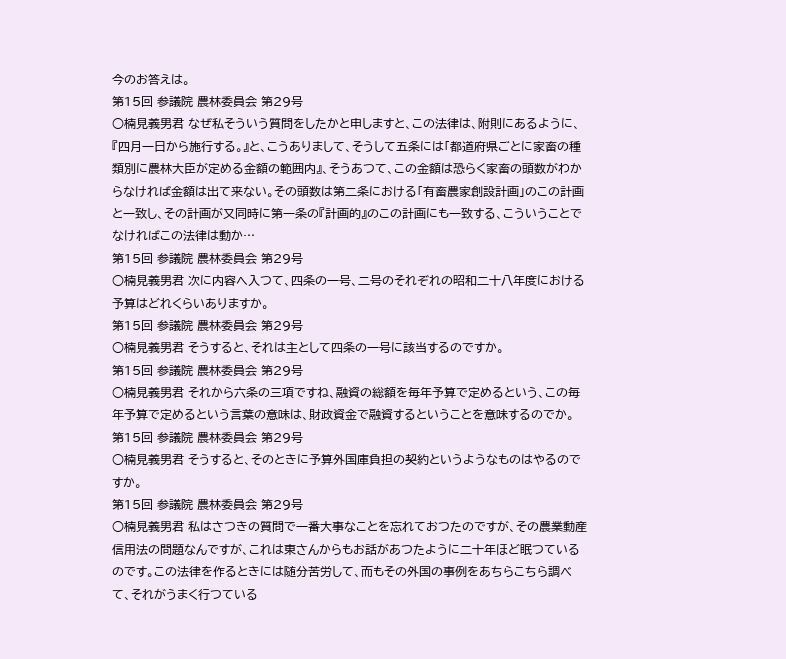今のお答えは。
第15回 参議院 農林委員会 第29号
○楠見義男君 なぜ私そういう質問をしたかと申しますと、この法律は、附則にあるように、『四月一日から施行する。』と、こうありまして、そうして五条には「都道府県ごとに家畜の種類別に農林大臣が定める金額の範囲内』、そうあつて、この金額は恐らく家畜の頭数がわからなければ金額は出て来ない。その頭数は第二条における「有畜農家創設計画」のこの計画と一致し、その計画が又同時に第一条の『計画的』のこの計画にも一致する、こういうことでなければこの法律は動か…
第15回 参議院 農林委員会 第29号
○楠見義男君 次に内容へ入つて、四条の一号、二号のそれぞれの昭和二十八年度における予算はどれくらいありますか。
第15回 参議院 農林委員会 第29号
○楠見義男君 そうすると、それは主として四条の一号に該当するのですか。
第15回 参議院 農林委員会 第29号
○楠見義男君 それから六条の三項ですね、融資の総額を毎年予算で定めるという、この毎年予算で定めるという言葉の意味は、財政資金で融資するということを意味するのでか。
第15回 参議院 農林委員会 第29号
○楠見義男君 そうすると、そのときに予算外国庫負担の契約というようなものはやるのですか。
第15回 参議院 農林委員会 第29号
○楠見義男君 私はさつきの質問で一番大事なことを忘れておつたのですが、その農業動産信用法の問題なんですが、これは東さんからもお話があつたように二十年ほど眠つているのです。この法律を作るときには随分苦労して、而もその外国の事例をあちらこちら調べて、それがうまく行つている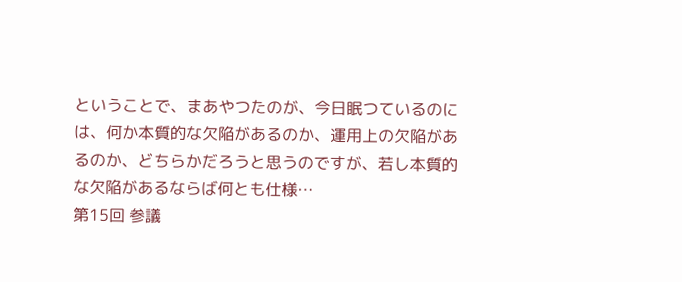ということで、まあやつたのが、今日眠つているのには、何か本質的な欠陥があるのか、運用上の欠陥があるのか、どちらかだろうと思うのですが、若し本質的な欠陥があるならば何とも仕様…
第15回 参議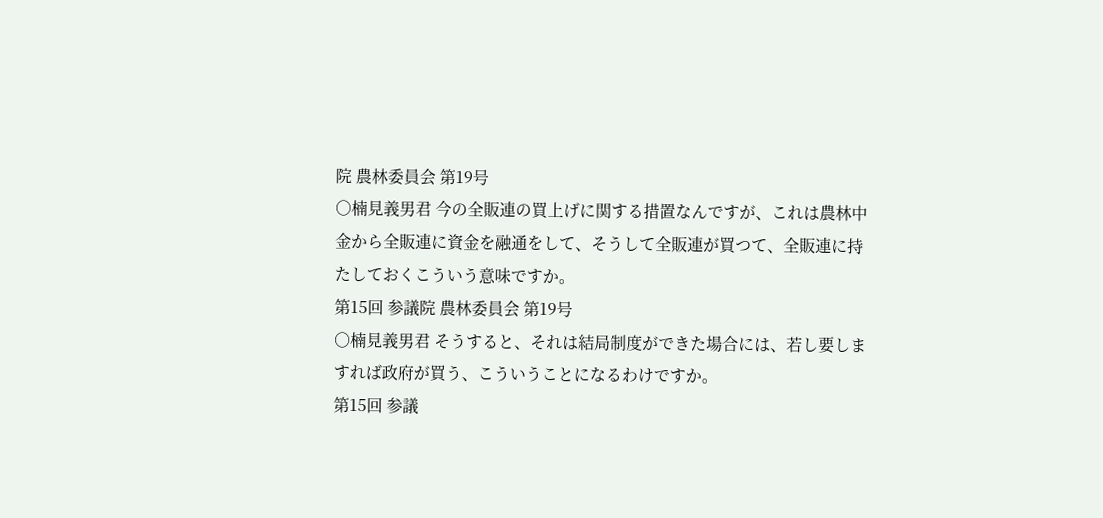院 農林委員会 第19号
○楠見義男君 今の全販連の買上げに関する措置なんですが、これは農林中金から全販連に資金を融通をして、そうして全販連が買つて、全販連に持たしておくこういう意味ですか。
第15回 参議院 農林委員会 第19号
○楠見義男君 そうすると、それは結局制度ができた場合には、若し要しますれば政府が買う、こういうことになるわけですか。
第15回 参議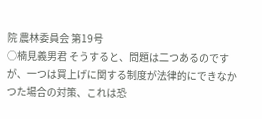院 農林委員会 第19号
○楠見義男君 そうすると、問題は二つあるのですが、一つは買上げに関する制度が法律的にできなかつた場合の対策、これは恐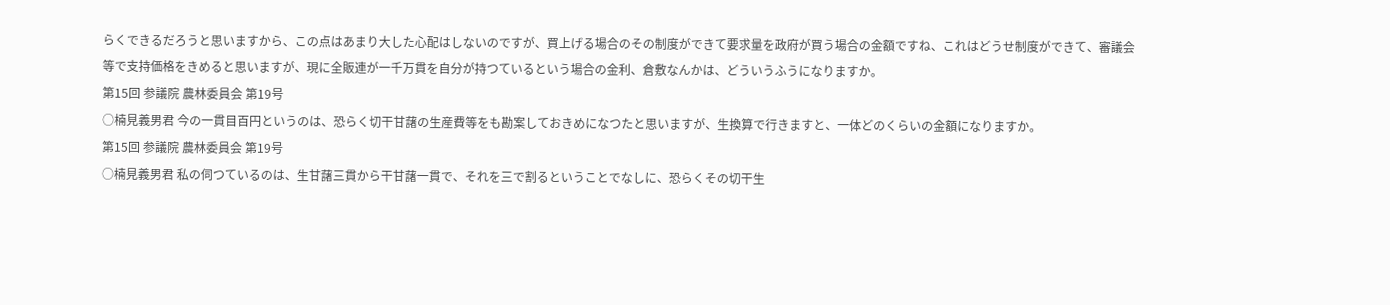らくできるだろうと思いますから、この点はあまり大した心配はしないのですが、買上げる場合のその制度ができて要求量を政府が買う場合の金額ですね、これはどうせ制度ができて、審議会等で支持価格をきめると思いますが、現に全販連が一千万貫を自分が持つているという場合の金利、倉敷なんかは、どういうふうになりますか。
第15回 参議院 農林委員会 第19号
○楠見義男君 今の一貫目百円というのは、恐らく切干甘藷の生産費等をも勘案しておきめになつたと思いますが、生換算で行きますと、一体どのくらいの金額になりますか。
第15回 参議院 農林委員会 第19号
○楠見義男君 私の伺つているのは、生甘藷三貫から干甘藷一貫で、それを三で割るということでなしに、恐らくその切干生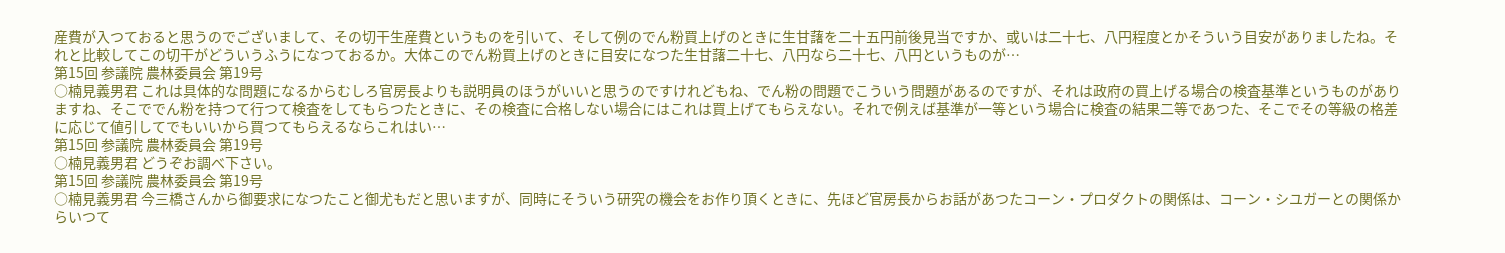産費が入つておると思うのでございまして、その切干生産費というものを引いて、そして例のでん粉買上げのときに生甘藷を二十五円前後見当ですか、或いは二十七、八円程度とかそういう目安がありましたね。それと比較してこの切干がどういうふうになつておるか。大体このでん粉買上げのときに目安になつた生甘藷二十七、八円なら二十七、八円というものが…
第15回 参議院 農林委員会 第19号
○楠見義男君 これは具体的な問題になるからむしろ官房長よりも説明員のほうがいいと思うのですけれどもね、でん粉の問題でこういう問題があるのですが、それは政府の買上げる場合の検査基準というものがありますね、そこででん粉を持つて行つて検査をしてもらつたときに、その検査に合格しない場合にはこれは買上げてもらえない。それで例えば基準が一等という場合に検査の結果二等であつた、そこでその等級の格差に応じて値引してでもいいから買つてもらえるならこれはい…
第15回 参議院 農林委員会 第19号
○楠見義男君 どうぞお調べ下さい。
第15回 参議院 農林委員会 第19号
○楠見義男君 今三橋さんから御要求になつたこと御尤もだと思いますが、同時にそういう研究の機会をお作り頂くときに、先ほど官房長からお話があつたコーン・プロダクトの関係は、コーン・シユガーとの関係からいつて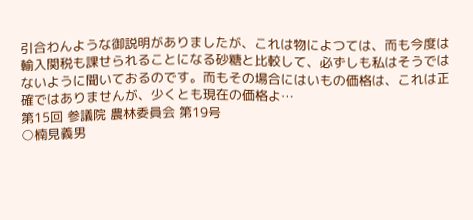引合わんような御説明がありましたが、これは物によつては、而も今度は輸入関税も課せられることになる砂糖と比較して、必ずしも私はそうではないように聞いておるのです。而もその場合にはいもの価格は、これは正確ではありませんが、少くとも現在の価格よ…
第15回 参議院 農林委員会 第19号
○楠見義男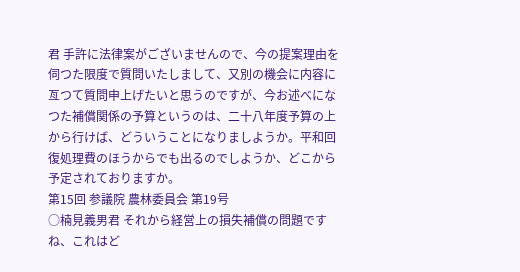君 手許に法律案がございませんので、今の提案理由を伺つた限度で質問いたしまして、又別の機会に内容に亙つて質問申上げたいと思うのですが、今お述べになつた補償関係の予算というのは、二十八年度予算の上から行けば、どういうことになりましようか。平和回復処理費のほうからでも出るのでしようか、どこから予定されておりますか。
第15回 参議院 農林委員会 第19号
○楠見義男君 それから経営上の損失補償の問題ですね、これはど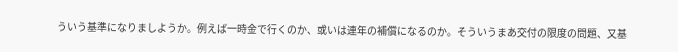ういう基準になりましようか。例えば一時金で行くのか、或いは連年の補償になるのか。そういうまあ交付の限度の問題、又基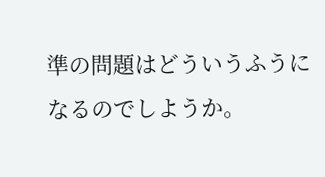準の問題はどういうふうになるのでしようか。